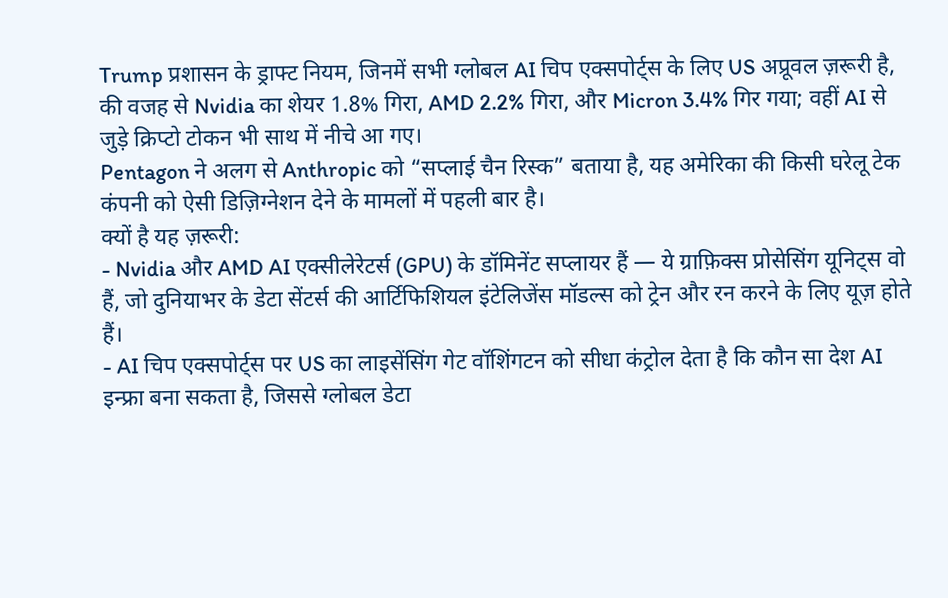Trump प्रशासन के ड्राफ्ट नियम, जिनमें सभी ग्लोबल AI चिप एक्सपोर्ट्स के लिए US अप्रूवल ज़रूरी है, की वजह से Nvidia का शेयर 1.8% गिरा, AMD 2.2% गिरा, और Micron 3.4% गिर गया; वहीं AI से जुड़े क्रिप्टो टोकन भी साथ में नीचे आ गए।
Pentagon ने अलग से Anthropic को “सप्लाई चैन रिस्क” बताया है, यह अमेरिका की किसी घरेलू टेक कंपनी को ऐसी डिज़िग्नेशन देने के मामलों में पहली बार है।
क्यों है यह ज़रूरी:
- Nvidia और AMD AI एक्सीलेरेटर्स (GPU) के डॉमिनेंट सप्लायर हैं — ये ग्राफ़िक्स प्रोसेसिंग यूनिट्स वो हैं, जो दुनियाभर के डेटा सेंटर्स की आर्टिफिशियल इंटेलिजेंस मॉडल्स को ट्रेन और रन करने के लिए यूज़ होते हैं।
- AI चिप एक्सपोर्ट्स पर US का लाइसेंसिंग गेट वॉशिंगटन को सीधा कंट्रोल देता है कि कौन सा देश AI इन्फ्रा बना सकता है, जिससे ग्लोबल डेटा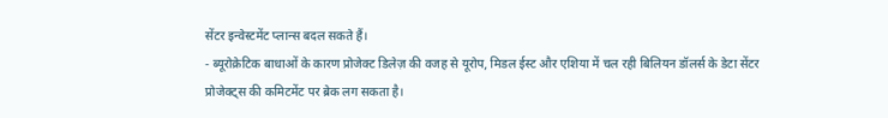सेंटर इन्वेस्टमेंट प्लान्स बदल सकते हैं।
- ब्यूरोक्रेटिक बाधाओं के कारण प्रोजेक्ट डिलेज़ की वजह से यूरोप, मिडल ईस्ट और एशिया में चल रही बिलियन डॉलर्स के डेटा सेंटर प्रोजेक्ट्स की कमिटमेंट पर ब्रेक लग सकता है।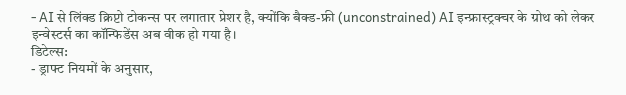- AI से लिंक्ड क्रिप्टो टोकन्स पर लगातार प्रेशर है, क्योंकि बैक्ड-फ्री (unconstrained) AI इन्फ्रास्ट्रक्चर के ग्रोथ को लेकर इन्वेस्टर्स का कॉन्फिडेंस अब वीक हो गया है।
डिटेल्स:
- ड्राफ्ट नियमों के अनुसार,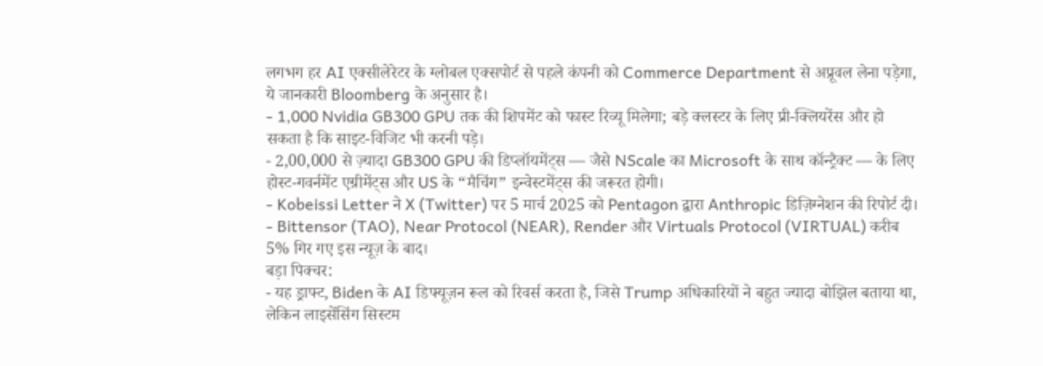लगभग हर AI एक्सीलेरेटर के ग्लोबल एक्सपोर्ट से पहले कंपनी को Commerce Department से अप्रूवल लेना पड़ेगा, ये जानकारी Bloomberg के अनुसार है।
- 1,000 Nvidia GB300 GPU तक की शिपमेंट को फास्ट रिव्यू मिलेगा; बड़े क्लस्टर के लिए प्री-क्लियरेंस और हो सकता है कि साइट-विजिट भी करनी पड़े।
- 2,00,000 से ज़्यादा GB300 GPU की डिप्लॉयमेंट्स — जैसे NScale का Microsoft के साथ कॉन्ट्रैक्ट — के लिए होस्ट-गवर्नमेंट एग्रीमेंट्स और US के “मैचिंग” इन्वेस्टमेंट्स की जरूरत होगी।
- Kobeissi Letter ने X (Twitter) पर 5 मार्च 2025 को Pentagon द्वारा Anthropic डिज़िग्नेशन की रिपोर्ट दी।
- Bittensor (TAO), Near Protocol (NEAR), Render और Virtuals Protocol (VIRTUAL) करीब 5% गिर गए इस न्यूज़ के बाद।
बड़ा पिक्चर:
- यह ड्राफ्ट, Biden के AI डिफ्यूज़न रूल को रिवर्स करता है, जिसे Trump अधिकारियों ने बहुत ज्यादा बोझिल बताया था, लेकिन लाइसेंसिंग सिस्टम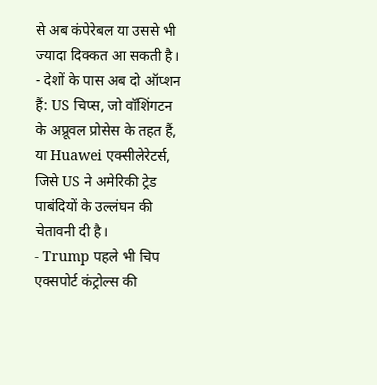से अब कंपेरेबल या उससे भी ज्यादा दिक्कत आ सकती है।
- देशों के पास अब दो ऑप्शन हैं: US चिप्स, जो वॉशिंगटन के अप्रूवल प्रोसेस के तहत हैं, या Huawei एक्सीलेरेटर्स, जिसे US ने अमेरिकी ट्रेड पाबंदियों के उल्लंघन की चेतावनी दी है।
- Trump पहले भी चिप एक्सपोर्ट कंट्रोल्स की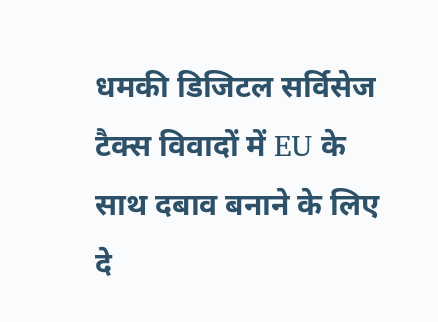धमकी डिजिटल सर्विसेज टैक्स विवादों में EU के साथ दबाव बनाने के लिए दे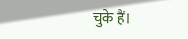चुके हैं।